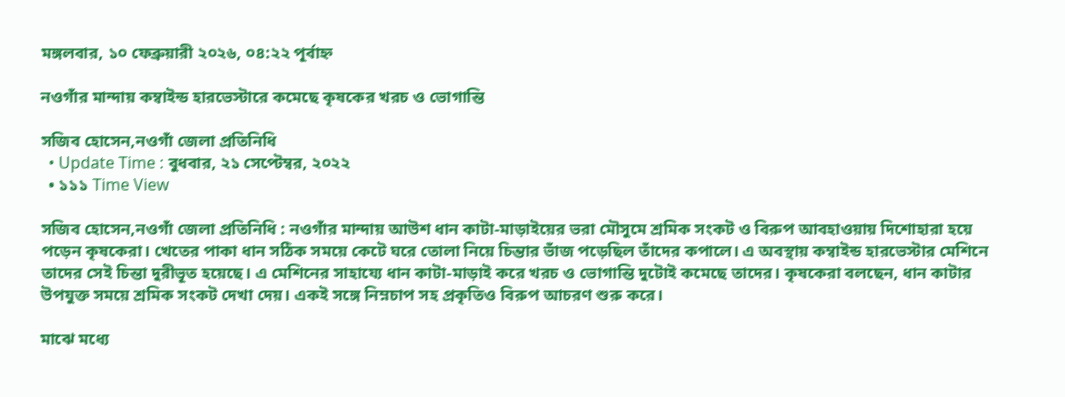মঙ্গলবার, ১০ ফেব্রুয়ারী ২০২৬, ০৪:২২ পূর্বাহ্ন

নওগাঁর মান্দায় কম্বাইন্ড হারভেস্টারে কমেছে কৃষকের খরচ ও ভোগান্তি

সজিব হোসেন,নওগাঁ জেলা প্রতিনিধি
  • Update Time : বুধবার, ২১ সেপ্টেম্বর, ২০২২
  • ১১১ Time View

সজিব হোসেন,নওগাঁ জেলা প্রতিনিধি : নওগাঁর মান্দায় আউশ ধান কাটা-মাড়াইয়ের ভরা মৌসুমে শ্রমিক সংকট ও বিরুপ আবহাওয়ায় দিশোহারা হয়ে পড়েন কৃষকেরা। খেতের পাকা ধান সঠিক সময়ে কেটে ঘরে তোলা নিয়ে চিন্তার ভাঁজ পড়েছিল তাঁদের কপালে। এ অবস্থায় কম্বাইন্ড হারভেস্টার মেশিনে তাদের সেই চিন্তা দুরীভূত হয়েছে। এ মেশিনের সাহায্যে ধান কাটা-মাড়াই করে খরচ ও ভোগান্তি দুটোই কমেছে তাদের। কৃষকেরা বলছেন, ধান কাটার উপযুক্ত সময়ে শ্রমিক সংকট দেখা দেয়। একই সঙ্গে নিম্নচাপ সহ প্রকৃতিও বিরুপ আচরণ শুরু করে।

মাঝে মধ্যে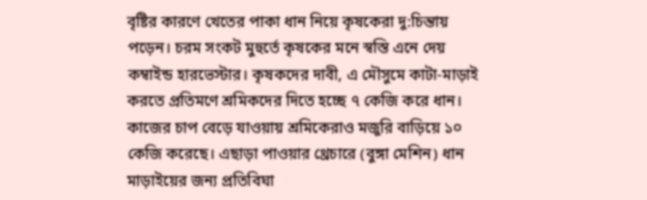বৃষ্টির কারণে খেতের পাকা ধান নিয়ে কৃষকেরা দু:চিন্তায় পড়েন। চরম সংকট মুহুর্তে কৃষকের মনে স্বস্তি এনে দেয় কম্বাইন্ড হারভেস্টার। কৃষকদের দাবী, এ মৌসুমে কাটা-মাড়াই করতে প্রতিমণে শ্রমিকদের দিতে হচ্ছে ৭ কেজি করে ধান। কাজের চাপ বেড়ে যাওয়ায় শ্রমিকেরাও মজুরি বাড়িয়ে ১০ কেজি করেছে। এছাড়া পাওয়ার থ্রেচারে (বুঙ্গা মেশিন) ধান মাড়াইয়ের জন্য প্রতিবিঘা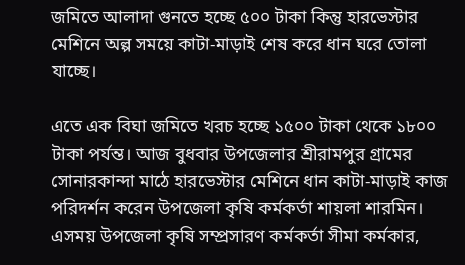জমিতে আলাদা গুনতে হচ্ছে ৫০০ টাকা কিন্তু হারভেস্টার মেশিনে অল্প সময়ে কাটা-মাড়াই শেষ করে ধান ঘরে তোলা যাচ্ছে।

এতে এক বিঘা জমিতে খরচ হচ্ছে ১৫০০ টাকা থেকে ১৮০০ টাকা পর্যন্ত। আজ বুধবার উপজেলার শ্রীরামপুর গ্রামের সোনারকান্দা মাঠে হারভেস্টার মেশিনে ধান কাটা-মাড়াই কাজ পরিদর্শন করেন উপজেলা কৃষি কর্মকর্তা শায়লা শারমিন। এসময় উপজেলা কৃষি সম্প্রসারণ কর্মকর্তা সীমা কর্মকার,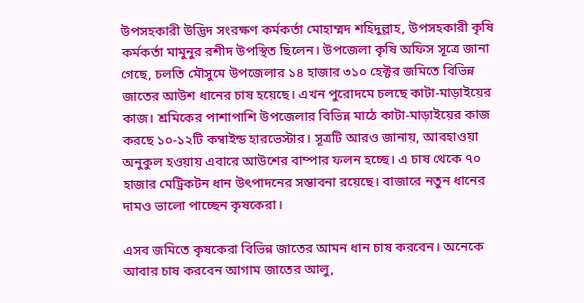উপসহকারী উদ্ভিদ সংরক্ষণ কর্মকর্তা মোহাম্মদ শহিদুল্লাহ, উপসহকারী কৃষি কর্মকর্তা মামুনুর রশীদ উপস্থিত ছিলেন। উপজেলা কৃষি অফিস সূত্রে জানা গেছে, চলতি মৌসুমে উপজেলার ১৪ হাজার ৩১০ হেক্টর জমিতে বিভিন্ন জাতের আউশ ধানের চাষ হয়েছে। এখন পুরোদমে চলছে কাটা-মাড়াইয়ের কাজ। শ্রমিকের পাশাপাশি উপজেলার বিভিন্ন মাঠে কাটা-মাড়াইয়ের কাজ করছে ১০-১২টি কম্বাইন্ড হারভেস্টার। সূত্রটি আরও জানায়, আবহাওয়া অনুকুল হওয়ায় এবারে আউশের বাম্পার ফলন হচ্ছে। এ চাষ থেকে ৭০ হাজার মেট্রিকটন ধান উৎপাদনের সম্ভাবনা রয়েছে। বাজারে নতুন ধানের দামও ভালো পাচ্ছেন কৃষকেরা।

এসব জমিতে কৃষকেরা বিভিন্ন জাতের আমন ধান চাষ করবেন। অনেকে আবার চাষ করবেন আগাম জাতের আলু,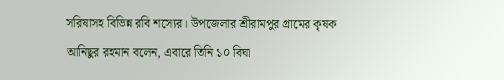সরিষাসহ বিভিন্ন রবি শস্যের। উপজেলার শ্রীরামপুর গ্রামের কৃষক আনিছুর রহমান বলেন, এবারে তিনি ১০ বিঘা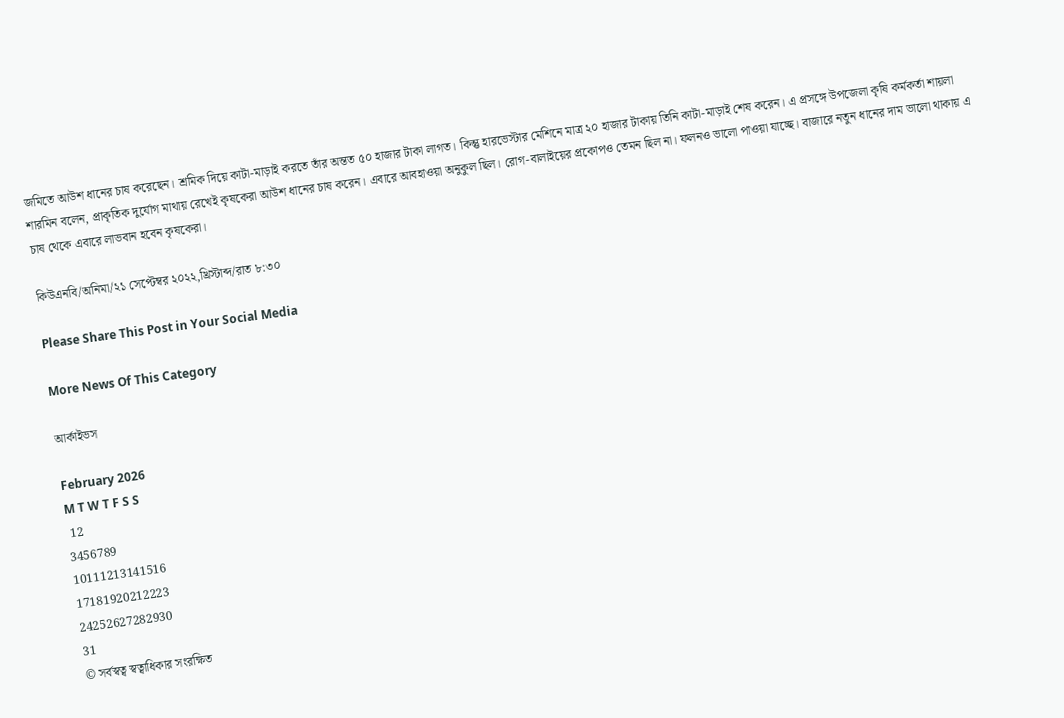জমিতে আউশ ধানের চাষ করেছেন। শ্রমিক দিয়ে কাটা-মাড়াই করতে তাঁর অন্তত ৫০ হাজার টাকা লাগত। কিন্তু হারভেস্টার মেশিনে মাত্র ২০ হাজার টাকায় তিনি কাটা-মাড়াই শেষ করেন। এ প্রসঙ্গে উপজেলা কৃষি কর্মকর্তা শায়লা শারমিন বলেন, প্রাকৃতিক দুর্যোগ মাথায় রেখেই কৃষকেরা আউশ ধানের চাষ করেন। এবারে আবহাওয়া অনুকুল ছিল। রোগ-বালাইয়ের প্রকোপও তেমন ছিল না। ফলনও ভালো পাওয়া যাচ্ছে। বাজারে নতুন ধানের দাম ভালো থাকায় এ চাষ থেকে এবারে লাভবান হবেন কৃষকেরা।

কিউএনবি/অনিমা/২১ সেপ্টেম্বর ২০২২,খ্রিস্টাব্দ/রাত ৮:৩০

Please Share This Post in Your Social Media

More News Of This Category

আর্কাইভস

February 2026
M T W T F S S
 12
3456789
10111213141516
17181920212223
24252627282930
31
© সর্বস্বত্ব স্বত্বাধিকার সংরক্ষিত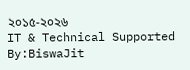২০১৫-২০২৬
IT & Technical Supported By:BiswaJit